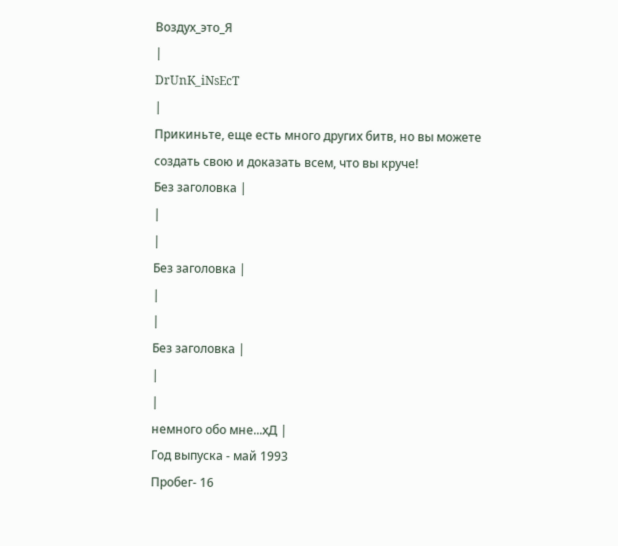Воздух_это_Я
|
DrUnK_iNsEcT
|
Прикиньте, еще есть много других битв, но вы можете создать свою и доказать всем, что вы круче!
Без заголовка |
|
|
Без заголовка |
|
|
Без заголовка |
|
|
немного обо мне...хД |
Год выпуска - май 1993
Пробег- 16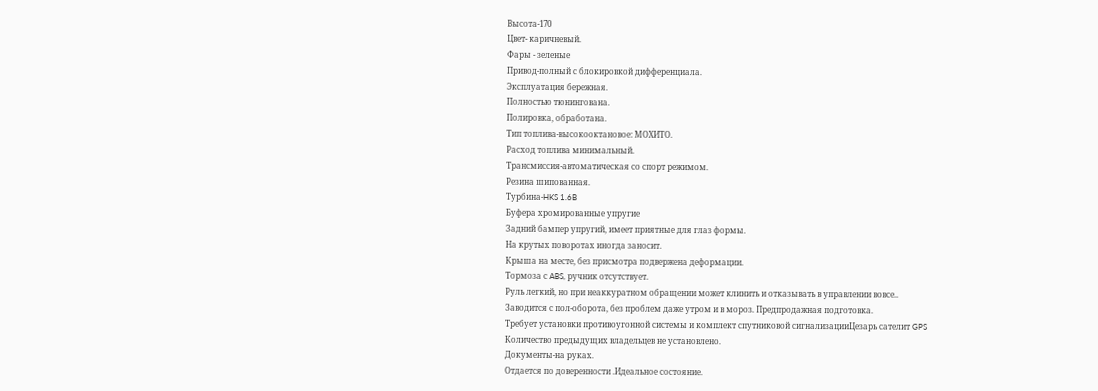Высота-170
Цвет- каричневый.
Фары - зеленые
Привод-полный с блокировкой дифференциала.
Эксплуатация бережная.
Полностью тюнингована.
Полировка, обработана.
Тип топлива-высокооктановое: МОХИТО.
Расход топлива минимальный.
Трансмиссия-автоматическая со спорт режимом.
Резина шипованная.
Турбина-HKS 1.6B
Буфера хромированные упругие
Задний бампер упругий, имеет приятные для глаз формы.
На крутых поворотах иногда заносит.
Крыша на месте, без присмотра подвержена деформации.
Тормоза с ABS, ручник отсутствует.
Руль легкий, но при неаккуратном обращении может клинить и отказывать в управлении вовсе..
Заводится с пол-оборота, без проблем даже утром и в мороз. Предпродажная подготовка.
Требует установки противоугонной системы и комплект спутниковой сигнализацииЦезарь сателит GPS
Количество предыдущих владельцев не установлено.
Документы-на руках.
Отдается по доверенности .Идеальное состояние.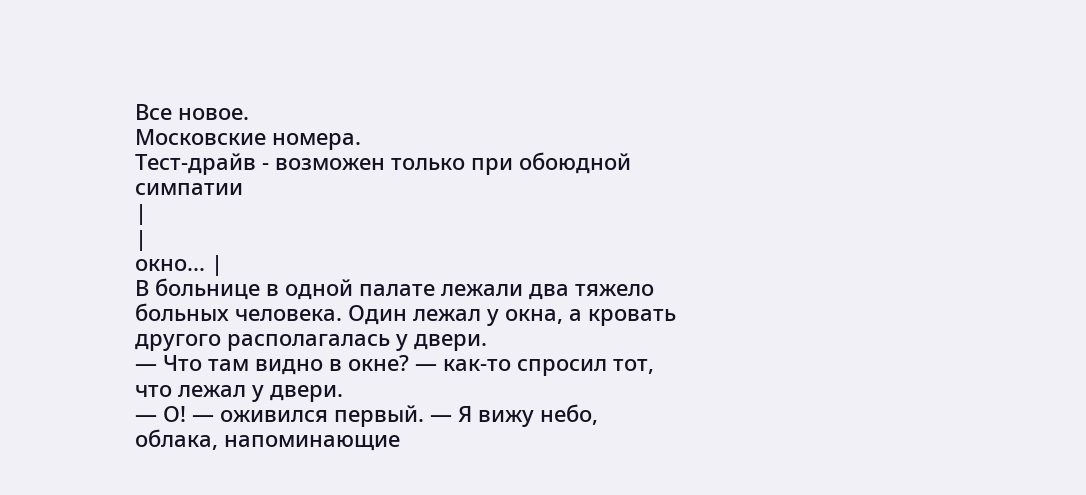Все новое.
Московские номера.
Тест-драйв - возможен только при обоюдной симпатии
|
|
окно... |
В больнице в одной палате лежали два тяжело больных человека. Один лежал у окна, а кровать другого располагалась у двери.
— Что там видно в окне? — как-то спросил тот, что лежал у двери.
— О! — оживился первый. — Я вижу небо, облака, напоминающие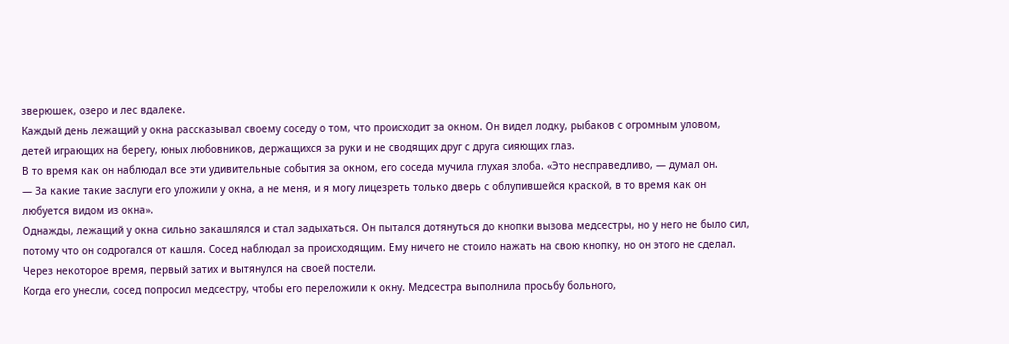зверюшек, озеро и лес вдалеке.
Каждый день лежащий у окна рассказывал своему соседу о том, что происходит за окном. Он видел лодку, рыбаков с огромным уловом,
детей играющих на берегу, юных любовников, держащихся за руки и не сводящих друг с друга сияющих глаз.
В то время как он наблюдал все эти удивительные события за окном, его соседа мучила глухая злоба. «Это несправедливо, — думал он.
— За какие такие заслуги его уложили у окна, а не меня, и я могу лицезреть только дверь с облупившейся краской, в то время как он
любуется видом из окна».
Однажды, лежащий у окна сильно закашлялся и стал задыхаться. Он пытался дотянуться до кнопки вызова медсестры, но у него не было сил,
потому что он содрогался от кашля. Сосед наблюдал за происходящим. Ему ничего не стоило нажать на свою кнопку, но он этого не сделал.
Через некоторое время, первый затих и вытянулся на своей постели.
Когда его унесли, сосед попросил медсестру, чтобы его переложили к окну. Медсестра выполнила просьбу больного,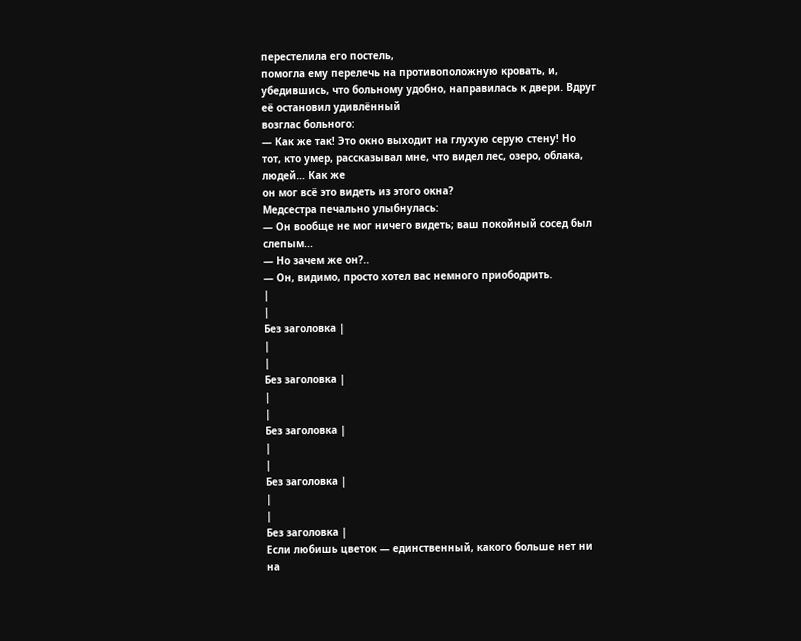перестелила его постель,
помогла ему перелечь на противоположную кровать, и, убедившись, что больному удобно, направилась к двери. Вдруг её остановил удивлённый
возглас больного:
— Как же так! Это окно выходит на глухую серую стену! Но тот, кто умер, рассказывал мне, что видел лес, озеро, облака, людей… Как же
он мог всё это видеть из этого окна?
Медсестра печально улыбнулась:
— Он вообще не мог ничего видеть; ваш покойный сосед был слепым...
— Но зачем же он?..
— Он, видимо, просто хотел вас немного приободрить.
|
|
Без заголовка |
|
|
Без заголовка |
|
|
Без заголовка |
|
|
Без заголовка |
|
|
Без заголовка |
Если любишь цветок — единственный, какого больше нет ни на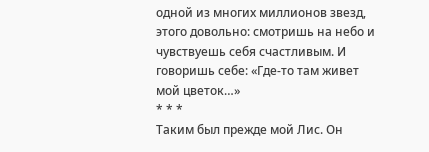одной из многих миллионов звезд, этого довольно: смотришь на небо и чувствуешь себя счастливым. И говоришь себе: «Где-то там живет мой цветок…»
* * *
Таким был прежде мой Лис. Он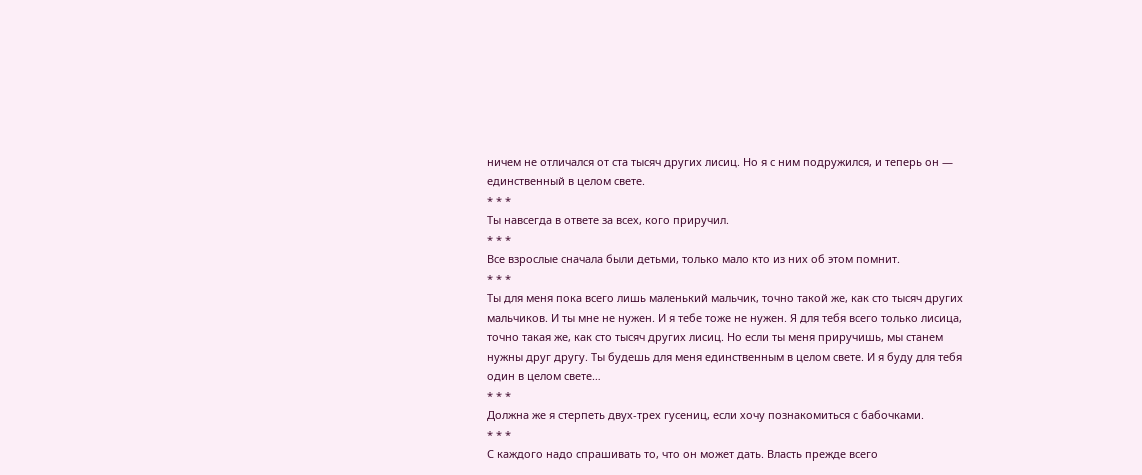ничем не отличался от ста тысяч других лисиц. Но я с ним подружился, и теперь он — единственный в целом свете.
* * *
Ты навсегда в ответе за всех, кого приручил.
* * *
Все взрослые сначала были детьми, только мало кто из них об этом помнит.
* * *
Ты для меня пока всего лишь маленький мальчик, точно такой же, как сто тысяч других мальчиков. И ты мне не нужен. И я тебе тоже не нужен. Я для тебя всего только лисица, точно такая же, как сто тысяч других лисиц. Но если ты меня приручишь, мы станем нужны друг другу. Ты будешь для меня единственным в целом свете. И я буду для тебя один в целом свете…
* * *
Должна же я стерпеть двух-трех гусениц, если хочу познакомиться с бабочками.
* * *
С каждого надо спрашивать то, что он может дать. Власть прежде всего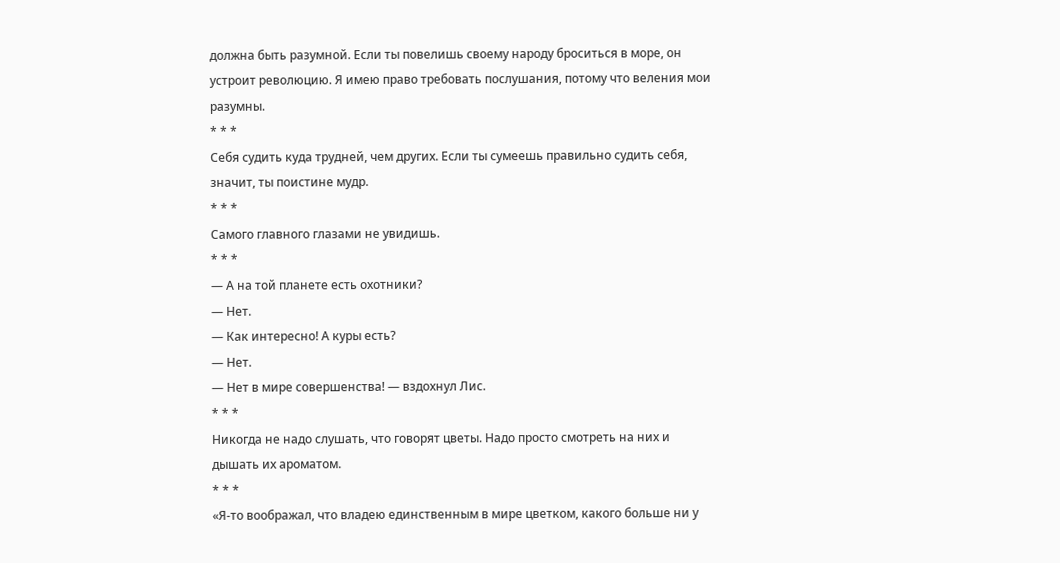должна быть разумной. Если ты повелишь своему народу броситься в море, он устроит революцию. Я имею право требовать послушания, потому что веления мои разумны.
* * *
Себя судить куда трудней, чем других. Если ты сумеешь правильно судить себя, значит, ты поистине мудр.
* * *
Самого главного глазами не увидишь.
* * *
— А на той планете есть охотники?
— Нет.
— Как интересно! А куры есть?
— Нет.
— Нет в мире совершенства! — вздохнул Лис.
* * *
Никогда не надо слушать, что говорят цветы. Надо просто смотреть на них и дышать их ароматом.
* * *
«Я-то воображал, что владею единственным в мире цветком, какого больше ни у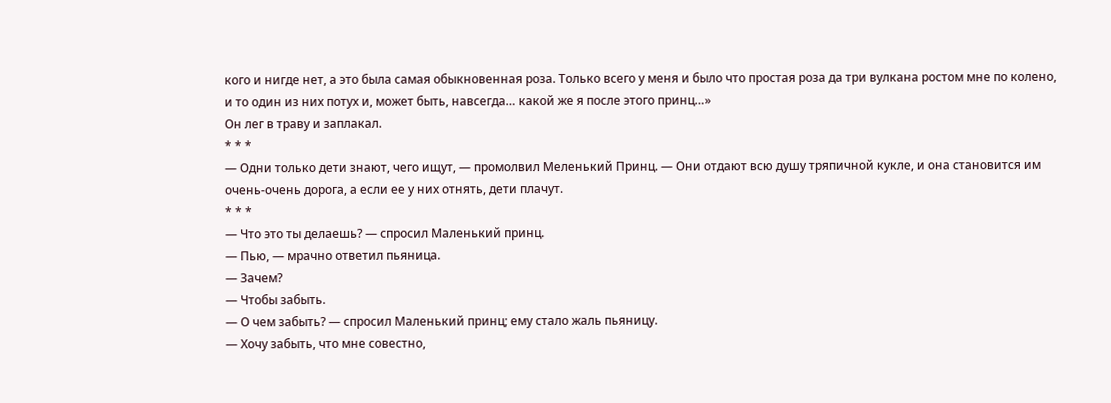кого и нигде нет, а это была самая обыкновенная роза. Только всего у меня и было что простая роза да три вулкана ростом мне по колено, и то один из них потух и, может быть, навсегда… какой же я после этого принц…»
Он лег в траву и заплакал.
* * *
— Одни только дети знают, чего ищут, — промолвил Меленький Принц. — Они отдают всю душу тряпичной кукле, и она становится им очень-очень дорога, а если ее у них отнять, дети плачут.
* * *
— Что это ты делаешь? — спросил Маленький принц.
— Пью, — мрачно ответил пьяница.
— Зачем?
— Чтобы забыть.
— О чем забыть? — спросил Маленький принц; ему стало жаль пьяницу.
— Хочу забыть, что мне совестно,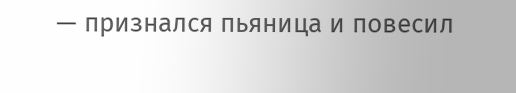— признался пьяница и повесил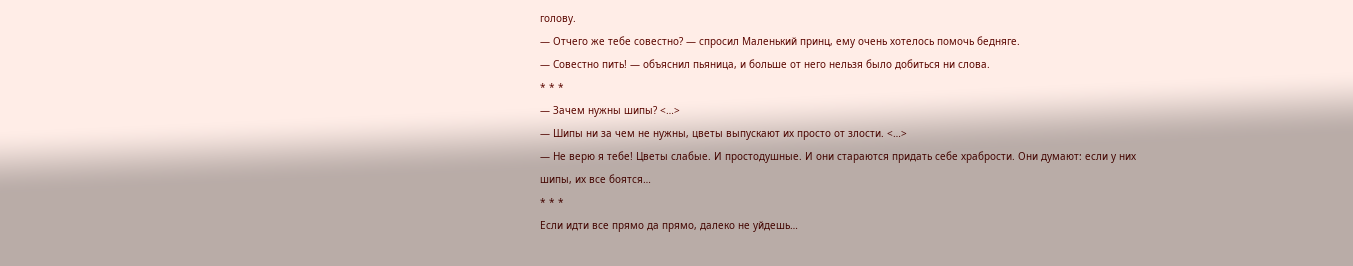голову.
— Отчего же тебе совестно? — спросил Маленький принц, ему очень хотелось помочь бедняге.
— Совестно пить! — объяснил пьяница, и больше от него нельзя было добиться ни слова.
* * *
— Зачем нужны шипы? <…>
— Шипы ни за чем не нужны, цветы выпускают их просто от злости. <…>
— Не верю я тебе! Цветы слабые. И простодушные. И они стараются придать себе храбрости. Они думают: если у них шипы, их все боятся…
* * *
Если идти все прямо да прямо, далеко не уйдешь…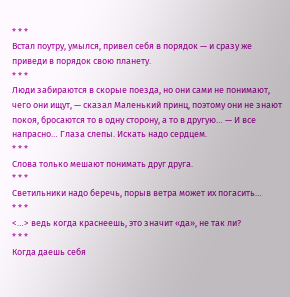* * *
Встал поутру, умылся, привел себя в порядок — и сразу же приведи в порядок свою планету.
* * *
Люди забираются в скорые поезда, но они сами не понимают, чего они ищут, — сказал Маленький принц, поэтому они не знают покоя, бросаются то в одну сторону, а то в другую… — И все напрасно… Глаза слепы. Искать надо сердцем.
* * *
Слова только мешают понимать друг друга.
* * *
Светильники надо беречь, порыв ветра может их погасить…
* * *
<…> ведь когда краснеешь, это значит «да», не так ли?
* * *
Когда даешь себя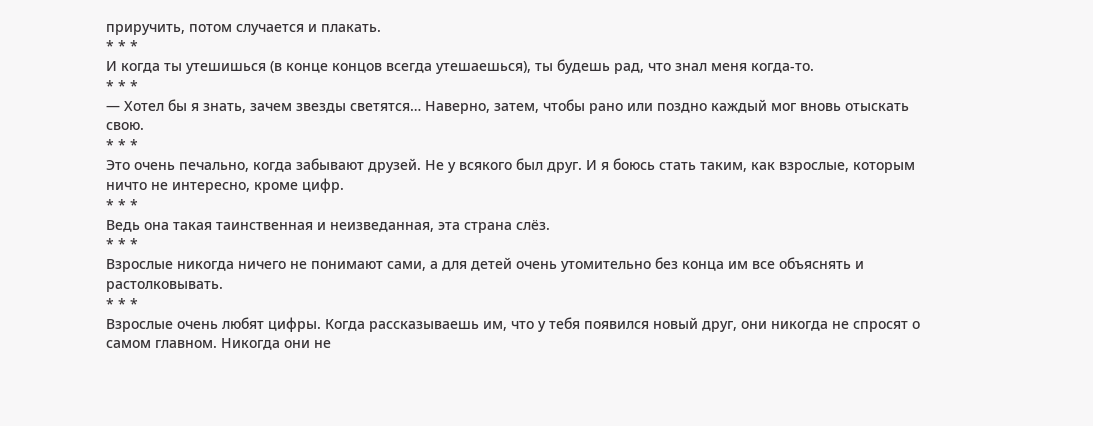приручить, потом случается и плакать.
* * *
И когда ты утешишься (в конце концов всегда утешаешься), ты будешь рад, что знал меня когда-то.
* * *
— Хотел бы я знать, зачем звезды светятся… Наверно, затем, чтобы рано или поздно каждый мог вновь отыскать свою.
* * *
Это очень печально, когда забывают друзей. Не у всякого был друг. И я боюсь стать таким, как взрослые, которым ничто не интересно, кроме цифр.
* * *
Ведь она такая таинственная и неизведанная, эта страна слёз.
* * *
Взрослые никогда ничего не понимают сами, а для детей очень утомительно без конца им все объяснять и растолковывать.
* * *
Взрослые очень любят цифры. Когда рассказываешь им, что у тебя появился новый друг, они никогда не спросят о самом главном. Никогда они не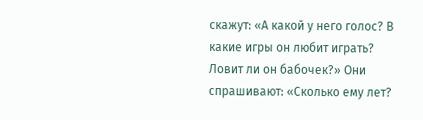скажут: «А какой у него голос? В какие игры он любит играть? Ловит ли он бабочек?» Они спрашивают: «Сколько ему лет?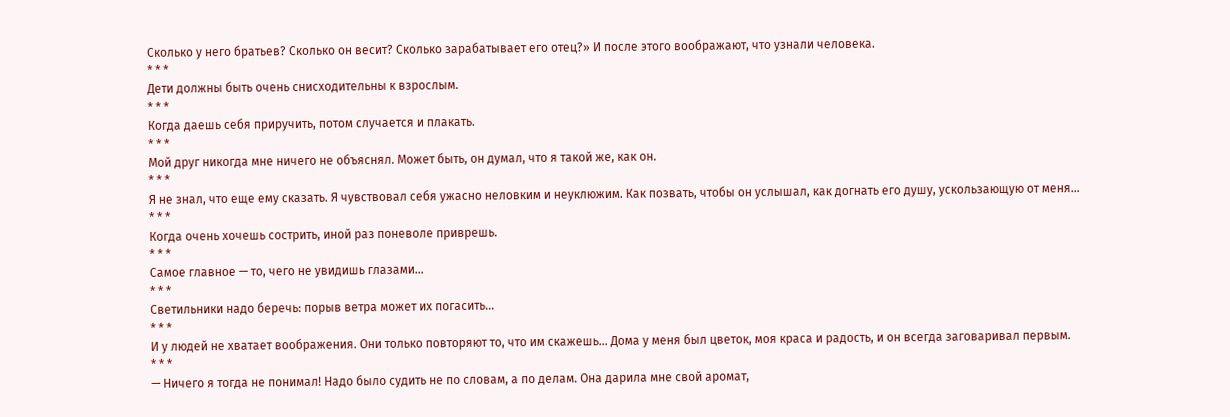Сколько у него братьев? Сколько он весит? Сколько зарабатывает его отец?» И после этого воображают, что узнали человека.
* * *
Дети должны быть очень снисходительны к взрослым.
* * *
Когда даешь себя приручить, потом случается и плакать.
* * *
Мой друг никогда мне ничего не объяснял. Может быть, он думал, что я такой же, как он.
* * *
Я не знал, что еще ему сказать. Я чувствовал себя ужасно неловким и неуклюжим. Как позвать, чтобы он услышал, как догнать его душу, ускользающую от меня…
* * *
Когда очень хочешь сострить, иной раз поневоле приврешь.
* * *
Самое главное — то, чего не увидишь глазами…
* * *
Светильники надо беречь: порыв ветра может их погасить…
* * *
И у людей не хватает воображения. Они только повторяют то, что им скажешь… Дома у меня был цветок, моя краса и радость, и он всегда заговаривал первым.
* * *
— Ничего я тогда не понимал! Надо было судить не по словам, а по делам. Она дарила мне свой аромат,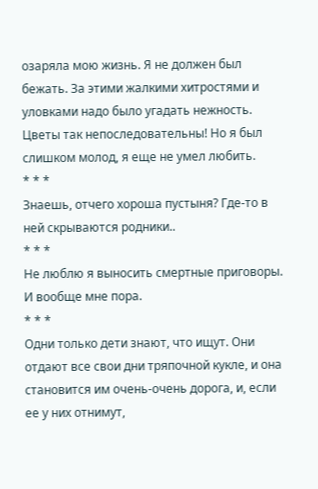озаряла мою жизнь. Я не должен был бежать. За этими жалкими хитростями и уловками надо было угадать нежность. Цветы так непоследовательны! Но я был слишком молод, я еще не умел любить.
* * *
Знаешь, отчего хороша пустыня? Где-то в ней скрываются родники..
* * *
Не люблю я выносить смертные приговоры. И вообще мне пора.
* * *
Одни только дети знают, что ищут. Они отдают все свои дни тряпочной кукле, и она становится им очень-очень дорога, и, если ее у них отнимут,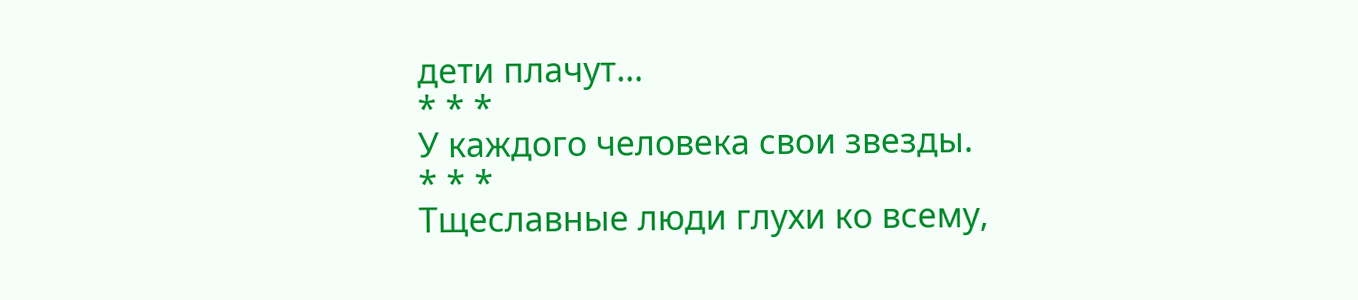дети плачут…
* * *
У каждого человека свои звезды.
* * *
Тщеславные люди глухи ко всему,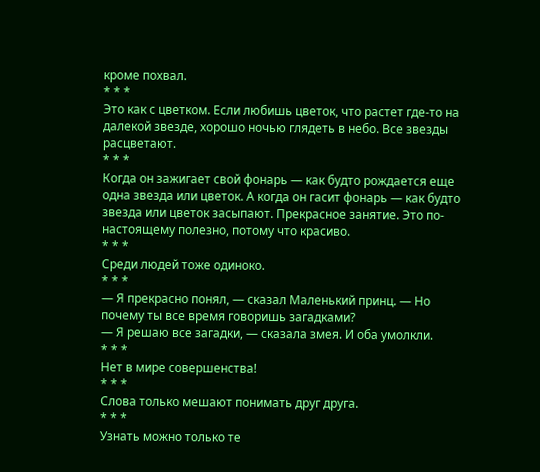кроме похвал.
* * *
Это как с цветком. Если любишь цветок, что растет где-то на далекой звезде, хорошо ночью глядеть в небо. Все звезды расцветают.
* * *
Когда он зажигает свой фонарь — как будто рождается еще одна звезда или цветок. А когда он гасит фонарь — как будто звезда или цветок засыпают. Прекрасное занятие. Это по-настоящему полезно, потому что красиво.
* * *
Среди людей тоже одиноко.
* * *
— Я прекрасно понял, — сказал Маленький принц. — Но почему ты все время говоришь загадками?
— Я решаю все загадки, — сказала змея. И оба умолкли.
* * *
Нет в мире совершенства!
* * *
Слова только мешают понимать друг друга.
* * *
Узнать можно только те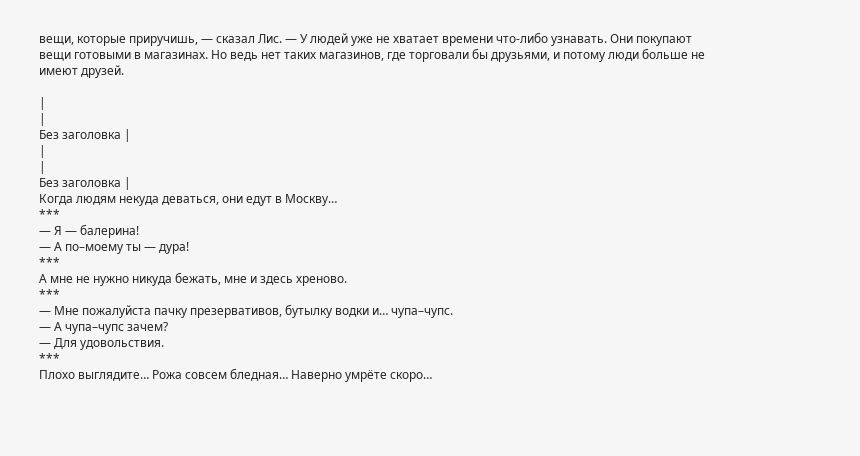вещи, которые приручишь, — сказал Лис. — У людей уже не хватает времени что-либо узнавать. Они покупают вещи готовыми в магазинах. Но ведь нет таких магазинов, где торговали бы друзьями, и потому люди больше не имеют друзей.

|
|
Без заголовка |
|
|
Без заголовка |
Когда людям некуда деваться, они едут в Москву…
***
— Я — балерина!
— А по–моему ты — дура!
***
А мне не нужно никуда бежать, мне и здесь хреново.
***
— Мне пожалуйста пачку презервативов, бутылку водки и… чупа–чупс.
— А чупа–чупс зачем?
— Для удовольствия.
***
Плохо выглядите… Рожа совсем бледная… Наверно умрёте скоро…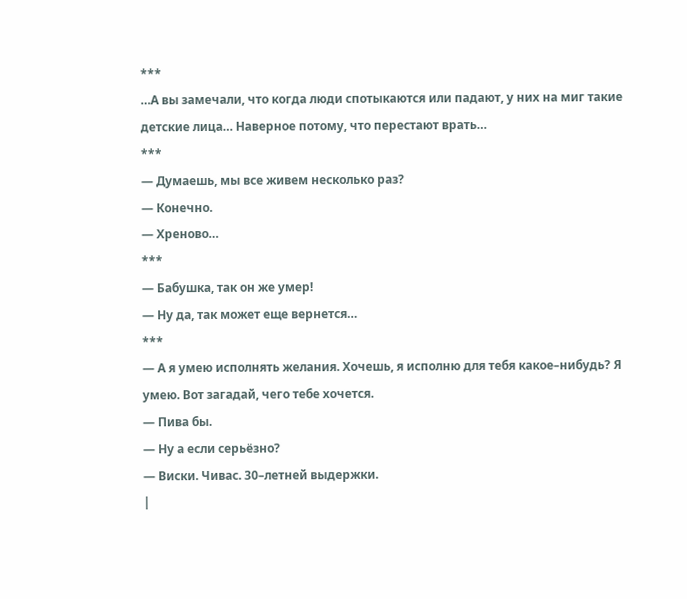***
…А вы замечали, что когда люди спотыкаются или падают, у них на миг такие детские лица… Наверное потому, что перестают врать…
***
— Думаешь, мы все живем несколько раз?
— Конечно.
— Хреново…
***
— Бабушка, так он же умер!
— Ну да, так может еще вернется…
***
— А я умею исполнять желания. Хочешь, я исполню для тебя какое–нибудь? Я умею. Вот загадай, чего тебе хочется.
— Пива бы.
— Ну а если серьёзно?
— Виски. Чивас. 30–летней выдержки.
|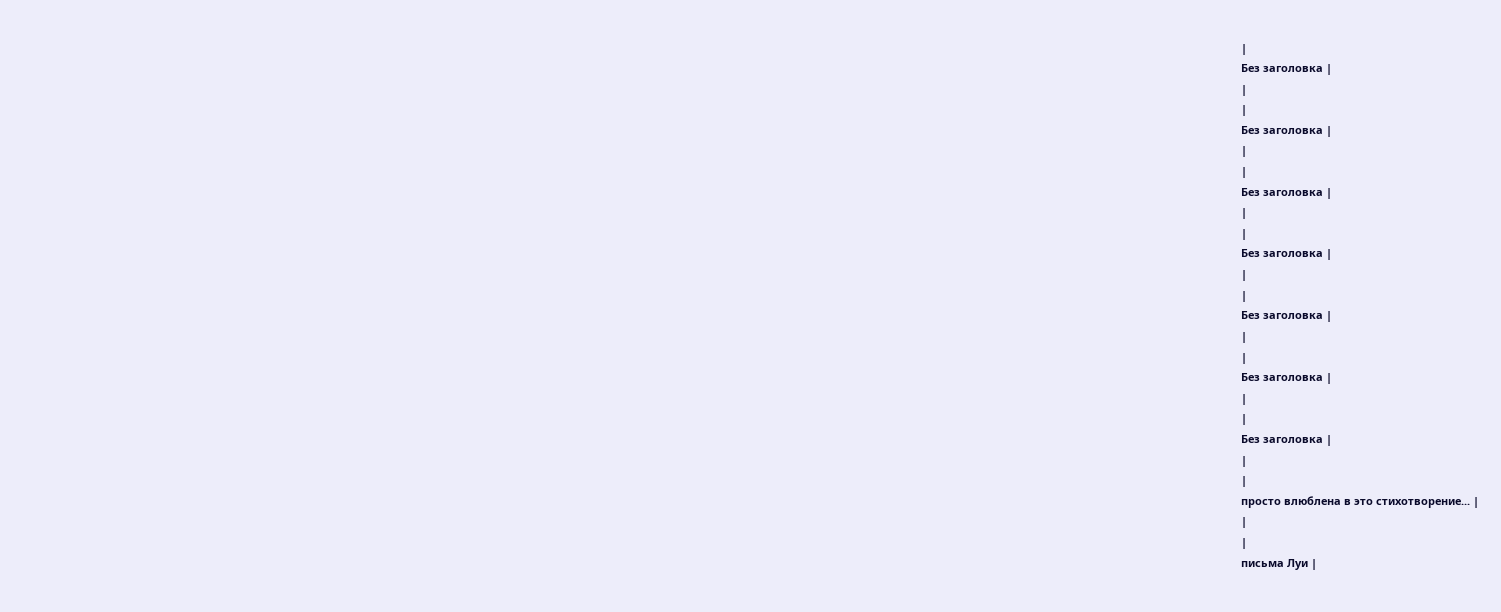|
Без заголовка |
|
|
Без заголовка |
|
|
Без заголовка |
|
|
Без заголовка |
|
|
Без заголовка |
|
|
Без заголовка |
|
|
Без заголовка |
|
|
просто влюблена в это стихотворение... |
|
|
письма Луи |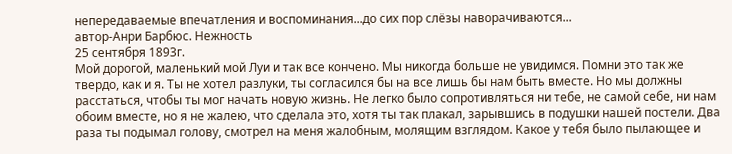непередаваемые впечатления и воспоминания...до сих пор слёзы наворачиваются...
автор-Анри Барбюс. Нежность
25 сентября 1893г.
Мой дорогой, маленький мой Луи и так все кончено. Мы никогда больше не увидимся. Помни это так же твердо, как и я. Ты не хотел разлуки, ты согласился бы на все лишь бы нам быть вместе. Но мы должны расстаться, чтобы ты мог начать новую жизнь. Не легко было сопротивляться ни тебе, не самой себе, ни нам обоим вместе, но я не жалею, что сделала это, хотя ты так плакал, зарывшись в подушки нашей постели. Два раза ты подымал голову, смотрел на меня жалобным, молящим взглядом. Какое у тебя было пылающее и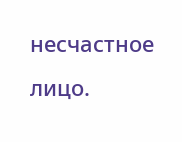несчастное лицо.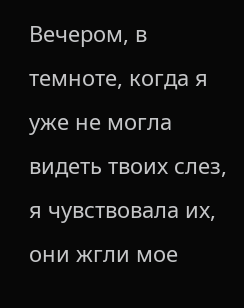Вечером, в темноте, когда я уже не могла видеть твоих слез, я чувствовала их, они жгли мое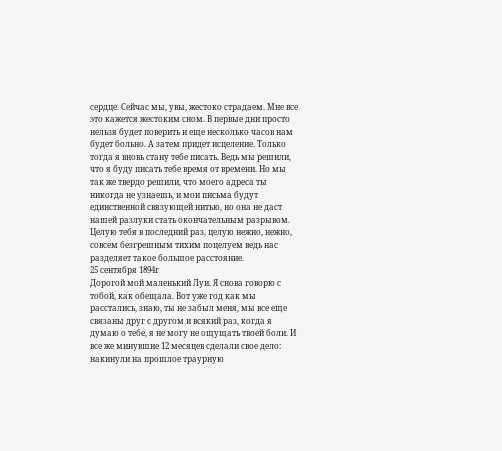сердце. Сейчас мы, увы, жестоко страдаем. Мне все это кажется жестоким сном. В первые дни просто нельзя будет поверить и еще несколько часов нам будет больно. А затем придет исцеление. Только тогда я вновь стану тебе писать. Ведь мы решили, что я буду писать тебе время от времени. Но мы так же твердо решили, что моего адреса ты никогда не узнаешь, и мои письма будут единственной связующей нитью, но она не даст нашей разлуки стать окончательным разрывом. Целую тебя в последний раз, целую нежно, нежно, совсем безгрешным тихим поцелуем ведь нас разделяет такое большое расстояние.
25 сентября 1894г
Дорогой мой маленький Луи. Я снова говорю с тобой, как обещала. Вот уже год как мы расстались, знаю, ты не забыл меня, мы все еще связаны друг с другом и всякий раз, когда я думаю о тебе, я не могу не ощущать твоей боли. И все же минувшие 12 месяцев сделали свое дело: накинули на прошлое траурную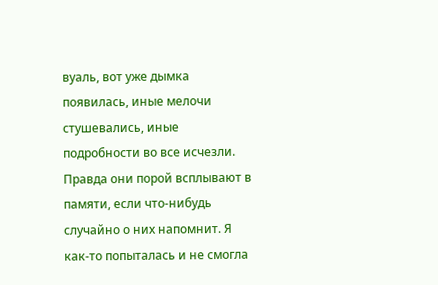вуаль, вот уже дымка появилась, иные мелочи стушевались, иные подробности во все исчезли. Правда они порой всплывают в памяти, если что-нибудь случайно о них напомнит. Я как-то попыталась и не смогла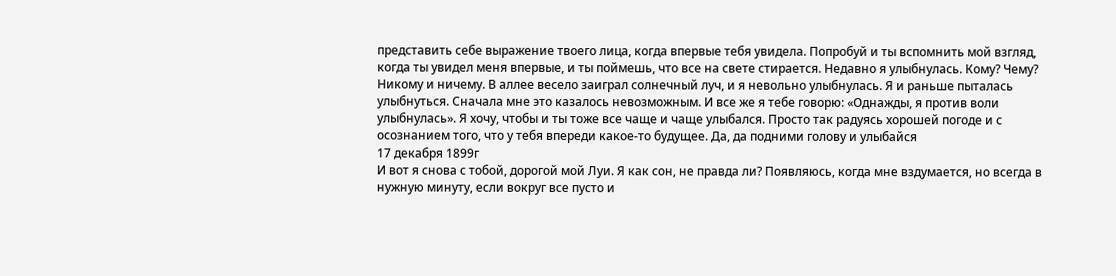представить себе выражение твоего лица, когда впервые тебя увидела. Попробуй и ты вспомнить мой взгляд, когда ты увидел меня впервые, и ты поймешь, что все на свете стирается. Недавно я улыбнулась. Кому? Чему? Никому и ничему. В аллее весело заиграл солнечный луч, и я невольно улыбнулась. Я и раньше пыталась улыбнуться. Сначала мне это казалось невозможным. И все же я тебе говорю: «Однажды, я против воли улыбнулась». Я хочу, чтобы и ты тоже все чаще и чаще улыбался. Просто так радуясь хорошей погоде и с осознанием того, что у тебя впереди какое-то будущее. Да, да подними голову и улыбайся
17 декабря 1899г
И вот я снова с тобой, дорогой мой Луи. Я как сон, не правда ли? Появляюсь, когда мне вздумается, но всегда в нужную минуту, если вокруг все пусто и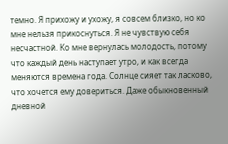темно. Я прихожу и ухожу, я совсем близко, но ко мне нельзя прикоснуться. Я не чувствую себя несчастной. Ко мне вернулась молодость, потому что каждый день наступает утро, и как всегда меняются времена года. Солнце сияет так ласково, что хочется ему довериться. Даже обыкновенный дневной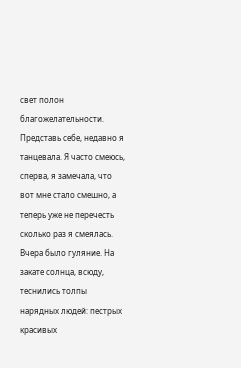свет полон благожелательности. Представь себе, недавно я танцевала. Я часто смеюсь, сперва, я замечала, что вот мне стало смешно, а теперь уже не перечесть сколько раз я смеялась. Вчера было гуляние. На закате солнца, всюду, теснились толпы нарядных людей: пестрых красивых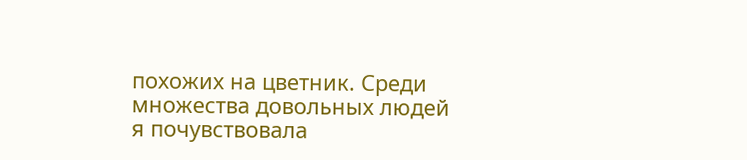похожих на цветник. Среди множества довольных людей я почувствовала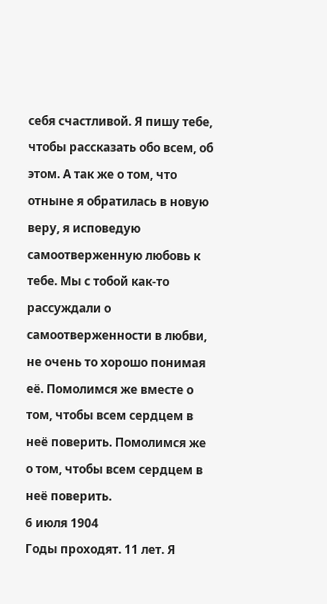себя счастливой. Я пишу тебе, чтобы рассказать обо всем, об этом. А так же о том, что отныне я обратилась в новую веру, я исповедую самоотверженную любовь к тебе. Мы с тобой как-то рассуждали о самоотверженности в любви, не очень то хорошо понимая её. Помолимся же вместе о том, чтобы всем сердцем в неё поверить. Помолимся же о том, чтобы всем сердцем в неё поверить.
6 июля 1904
Годы проходят. 11 лет. Я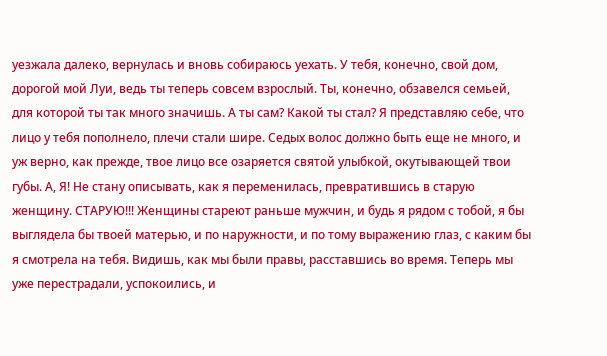уезжала далеко, вернулась и вновь собираюсь уехать. У тебя, конечно, свой дом, дорогой мой Луи, ведь ты теперь совсем взрослый. Ты, конечно, обзавелся семьей, для которой ты так много значишь. А ты сам? Какой ты стал? Я представляю себе, что лицо у тебя пополнело, плечи стали шире. Седых волос должно быть еще не много, и уж верно, как прежде, твое лицо все озаряется святой улыбкой, окутывающей твои губы. А, Я! Не стану описывать, как я переменилась, превратившись в старую женщину. СТАРУЮ!!! Женщины стареют раньше мужчин, и будь я рядом с тобой, я бы выглядела бы твоей матерью, и по наружности, и по тому выражению глаз, с каким бы я смотрела на тебя. Видишь, как мы были правы, расставшись во время. Теперь мы уже перестрадали, успокоились, и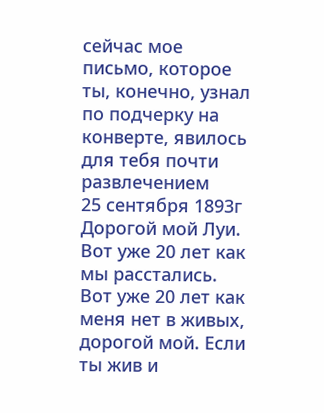сейчас мое письмо, которое ты, конечно, узнал по подчерку на конверте, явилось для тебя почти развлечением
25 сентября 1893г
Дорогой мой Луи. Вот уже 20 лет как мы расстались. Вот уже 20 лет как меня нет в живых, дорогой мой. Если ты жив и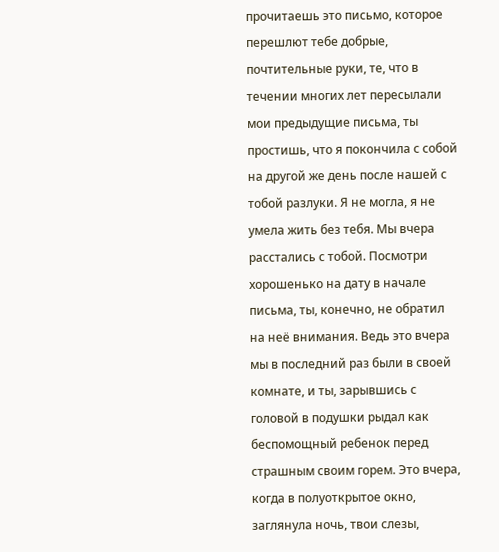прочитаешь это письмо, которое перешлют тебе добрые, почтительные руки, те, что в течении многих лет пересылали мои предыдущие письма, ты простишь, что я покончила с собой на другой же день после нашей с тобой разлуки. Я не могла, я не умела жить без тебя. Мы вчера расстались с тобой. Посмотри хорошенько на дату в начале письма, ты, конечно, не обратил на неё внимания. Ведь это вчера мы в последний раз были в своей комнате, и ты, зарывшись с головой в подушки рыдал как беспомощный ребенок перед страшным своим горем. Это вчера, когда в полуоткрытое окно, заглянула ночь, твои слезы,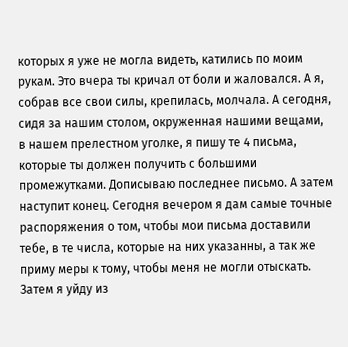которых я уже не могла видеть, катились по моим рукам. Это вчера ты кричал от боли и жаловался. А я, собрав все свои силы, крепилась, молчала. А сегодня, сидя за нашим столом, окруженная нашими вещами, в нашем прелестном уголке, я пишу те 4 письма, которые ты должен получить с большими промежутками. Дописываю последнее письмо. А затем наступит конец. Сегодня вечером я дам самые точные распоряжения о том, чтобы мои письма доставили тебе, в те числа, которые на них указанны, а так же приму меры к тому, чтобы меня не могли отыскать. Затем я уйду из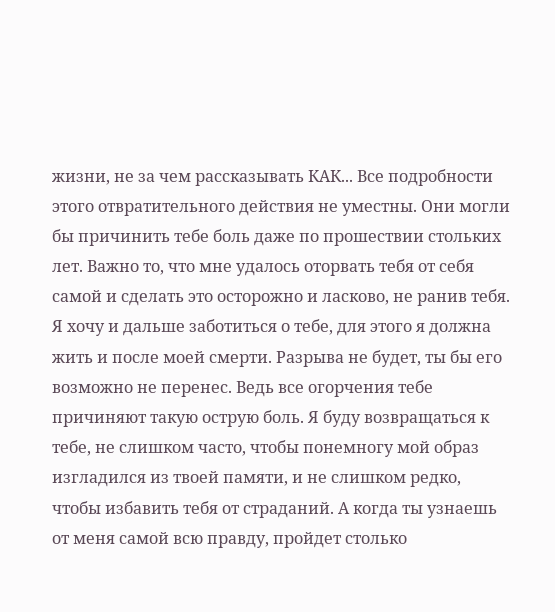жизни, не за чем рассказывать КАК... Все подробности этого отвратительного действия не уместны. Они могли бы причинить тебе боль даже по прошествии стольких лет. Важно то, что мне удалось оторвать тебя от себя самой и сделать это осторожно и ласково, не ранив тебя. Я хочу и дальше заботиться о тебе, для этого я должна жить и после моей смерти. Разрыва не будет, ты бы его возможно не перенес. Ведь все огорчения тебе причиняют такую острую боль. Я буду возвращаться к тебе, не слишком часто, чтобы понемногу мой образ изгладился из твоей памяти, и не слишком редко, чтобы избавить тебя от страданий. А когда ты узнаешь от меня самой всю правду, пройдет столько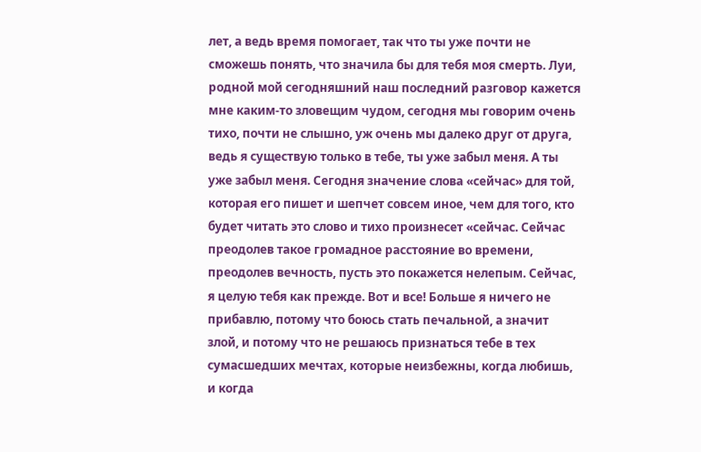лет, а ведь время помогает, так что ты уже почти не сможешь понять, что значила бы для тебя моя смерть. Луи, родной мой сегодняшний наш последний разговор кажется мне каким-то зловещим чудом, сегодня мы говорим очень тихо, почти не слышно, уж очень мы далеко друг от друга, ведь я существую только в тебе, ты уже забыл меня. А ты уже забыл меня. Сегодня значение слова «сейчас» для той, которая его пишет и шепчет совсем иное, чем для того, кто будет читать это слово и тихо произнесет «сейчас. Сейчас преодолев такое громадное расстояние во времени, преодолев вечность, пусть это покажется нелепым. Сейчас, я целую тебя как прежде. Вот и все! Больше я ничего не прибавлю, потому что боюсь стать печальной, а значит злой, и потому что не решаюсь признаться тебе в тех сумасшедших мечтах, которые неизбежны, когда любишь, и когда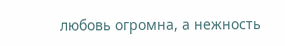любовь огромна, а нежность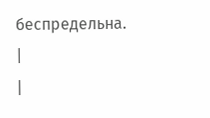беспредельна.
|
|